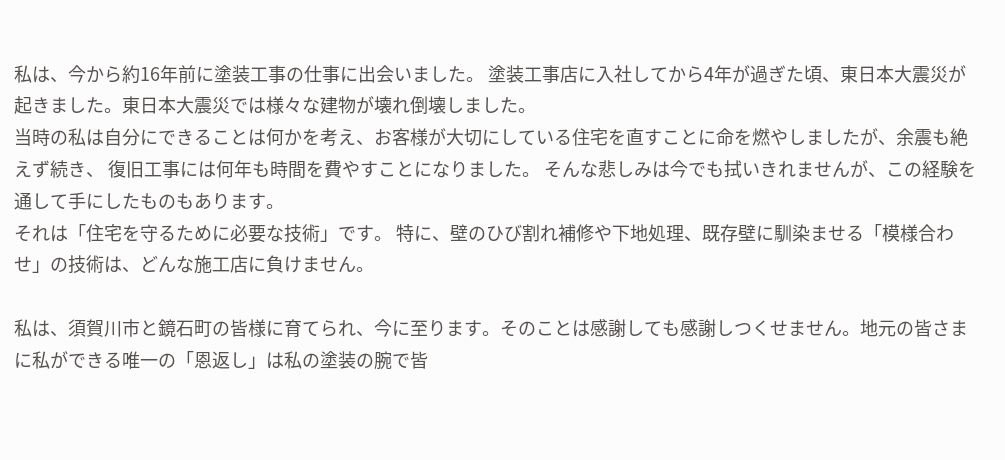私は、今から約16年前に塗装工事の仕事に出会いました。 塗装工事店に入社してから4年が過ぎた頃、東日本大震災が起きました。東日本大震災では様々な建物が壊れ倒壊しました。
当時の私は自分にできることは何かを考え、お客様が大切にしている住宅を直すことに命を燃やしましたが、余震も絶えず続き、 復旧工事には何年も時間を費やすことになりました。 そんな悲しみは今でも拭いきれませんが、この経験を通して手にしたものもあります。
それは「住宅を守るために必要な技術」です。 特に、壁のひび割れ補修や下地処理、既存壁に馴染ませる「模様合わせ」の技術は、どんな施工店に負けません。

私は、須賀川市と鏡石町の皆様に育てられ、今に至ります。そのことは感謝しても感謝しつくせません。地元の皆さまに私ができる唯一の「恩返し」は私の塗装の腕で皆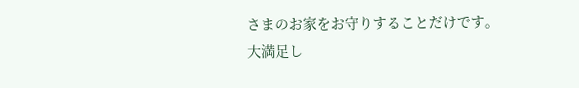さまのお家をお守りすることだけです。
大満足し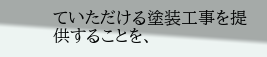ていただける塗装工事を提供することを、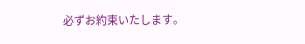必ずお約束いたします。